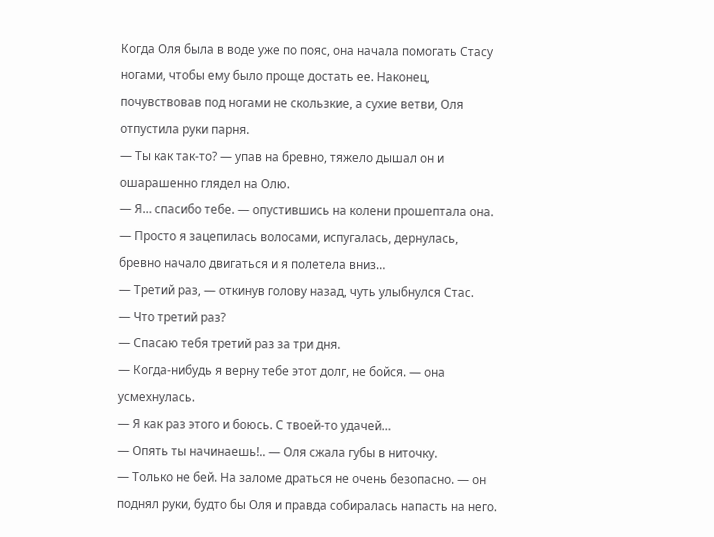Когда Оля была в воде уже по пояс, она начала помогать Стасу ногами, чтобы ему было проще достать ее. Наконец, почувствовав под ногами не скользкие, а сухие ветви, Оля отпустила руки парня.
— Ты как так-то? — упав на бревно, тяжело дышал он и ошарашенно глядел на Олю.
— Я… спасибо тебе. — опустившись на колени прошептала она. — Просто я зацепилась волосами, испугалась, дернулась, бревно начало двигаться и я полетела вниз…
— Третий раз, — откинув голову назад, чуть улыбнулся Стас.
— Что третий раз?
— Спасаю тебя третий раз за три дня.
— Когда-нибудь я верну тебе этот долг, не бойся. — она усмехнулась.
— Я как раз этого и боюсь. С твоей-то удачей…
— Опять ты начинаешь!.. — Оля сжала губы в ниточку.
— Только не бей. На заломе драться не очень безопасно. — он поднял руки, будто бы Оля и правда собиралась напасть на него.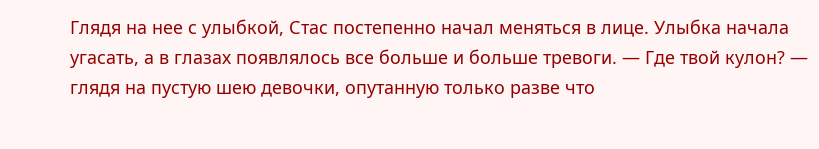Глядя на нее с улыбкой, Стас постепенно начал меняться в лице. Улыбка начала угасать, а в глазах появлялось все больше и больше тревоги. — Где твой кулон? — глядя на пустую шею девочки, опутанную только разве что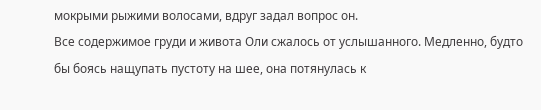мокрыми рыжими волосами, вдруг задал вопрос он.
Все содержимое груди и живота Оли сжалось от услышанного. Медленно, будто бы боясь нащупать пустоту на шее, она потянулась к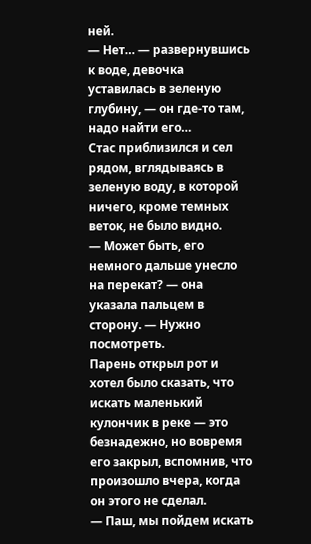ней.
— Нет… — развернувшись к воде, девочка уставилась в зеленую глубину, — он где-то там, надо найти его…
Стас приблизился и сел рядом, вглядываясь в зеленую воду, в которой ничего, кроме темных веток, не было видно.
— Может быть, его немного дальше унесло на перекат? — она указала пальцем в сторону. — Нужно посмотреть.
Парень открыл рот и хотел было сказать, что искать маленький кулончик в реке — это безнадежно, но вовремя его закрыл, вспомнив, что произошло вчера, когда он этого не сделал.
— Паш, мы пойдем искать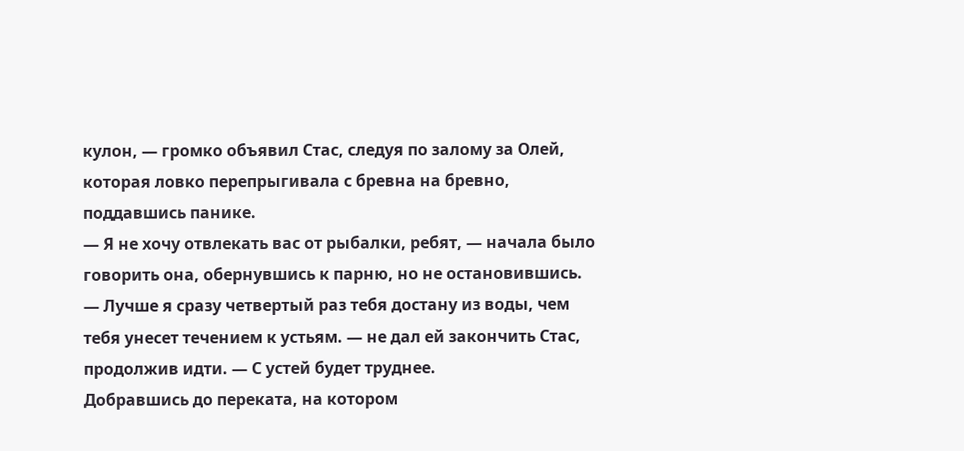кулон, — громко объявил Стас, следуя по залому за Олей, которая ловко перепрыгивала с бревна на бревно, поддавшись панике.
— Я не хочу отвлекать вас от рыбалки, ребят, — начала было говорить она, обернувшись к парню, но не остановившись.
— Лучше я сразу четвертый раз тебя достану из воды, чем тебя унесет течением к устьям. — не дал ей закончить Стас, продолжив идти. — С устей будет труднее.
Добравшись до переката, на котором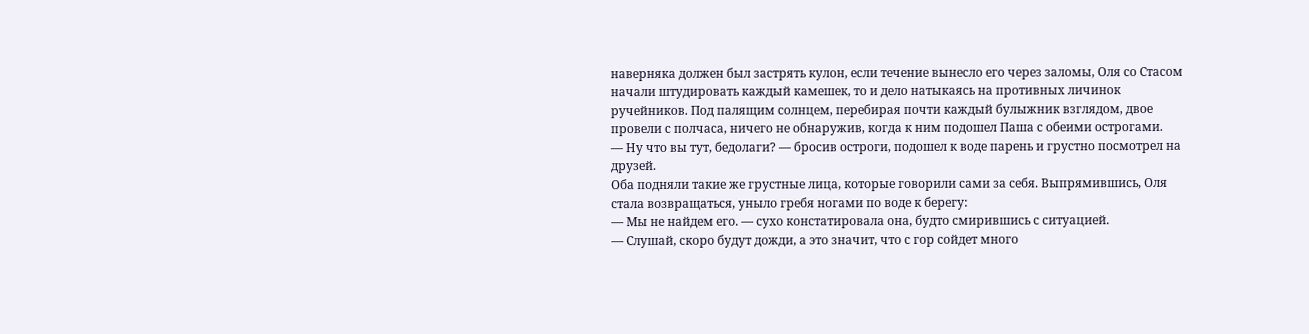наверняка должен был застрять кулон, если течение вынесло его через заломы, Оля со Стасом начали штудировать каждый камешек, то и дело натыкаясь на противных личинок ручейников. Под палящим солнцем, перебирая почти каждый булыжник взглядом, двое провели с полчаса, ничего не обнаружив, когда к ним подошел Паша с обеими острогами.
— Ну что вы тут, бедолаги? — бросив остроги, подошел к воде парень и грустно посмотрел на друзей.
Оба подняли такие же грустные лица, которые говорили сами за себя. Выпрямившись, Оля стала возвращаться, уныло гребя ногами по воде к берегу:
— Мы не найдем его. — сухо констатировала она, будто смирившись с ситуацией.
— Слушай, скоро будут дожди, а это значит, что с гор сойдет много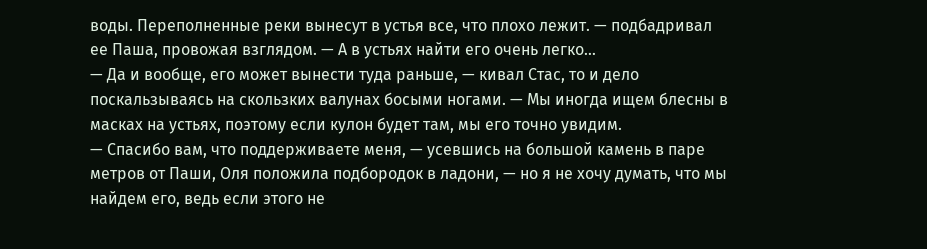воды. Переполненные реки вынесут в устья все, что плохо лежит. — подбадривал ее Паша, провожая взглядом. — А в устьях найти его очень легко…
— Да и вообще, его может вынести туда раньше, — кивал Стас, то и дело поскальзываясь на скользких валунах босыми ногами. — Мы иногда ищем блесны в масках на устьях, поэтому если кулон будет там, мы его точно увидим.
— Спасибо вам, что поддерживаете меня, — усевшись на большой камень в паре метров от Паши, Оля положила подбородок в ладони, — но я не хочу думать, что мы найдем его, ведь если этого не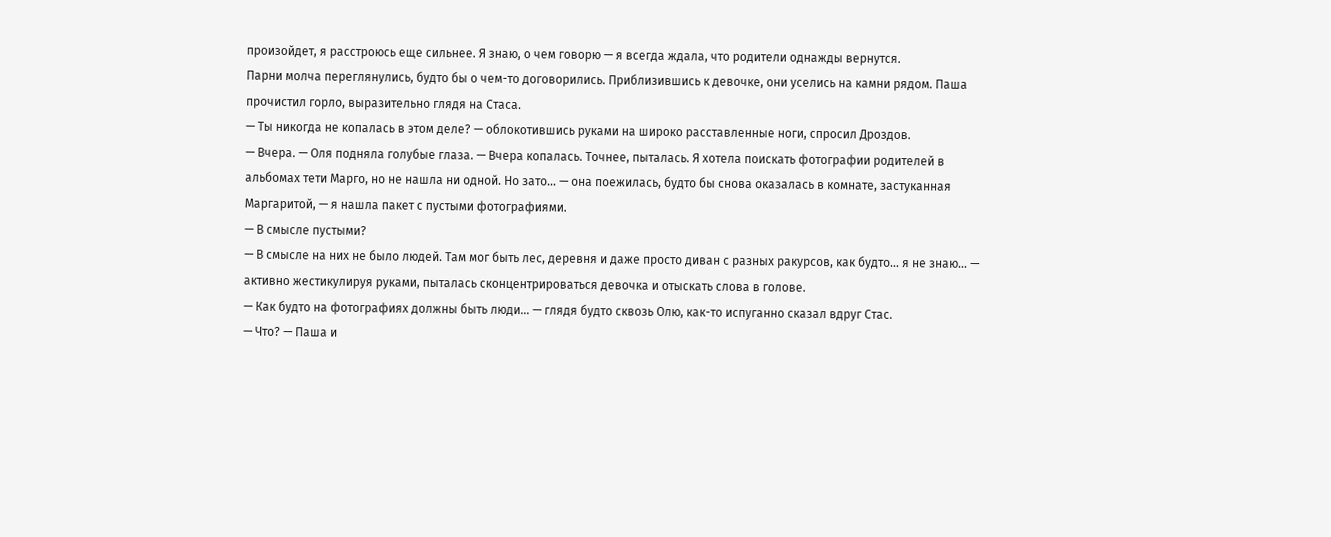произойдет, я расстроюсь еще сильнее. Я знаю, о чем говорю — я всегда ждала, что родители однажды вернутся.
Парни молча переглянулись, будто бы о чем-то договорились. Приблизившись к девочке, они уселись на камни рядом. Паша прочистил горло, выразительно глядя на Стаса.
— Ты никогда не копалась в этом деле? — облокотившись руками на широко расставленные ноги, спросил Дроздов.
— Вчера. — Оля подняла голубые глаза. — Вчера копалась. Точнее, пыталась. Я хотела поискать фотографии родителей в альбомах тети Марго, но не нашла ни одной. Но зато… — она поежилась, будто бы снова оказалась в комнате, застуканная Маргаритой, — я нашла пакет с пустыми фотографиями.
— В смысле пустыми?
— В смысле на них не было людей. Там мог быть лес, деревня и даже просто диван с разных ракурсов, как будто… я не знаю… — активно жестикулируя руками, пыталась сконцентрироваться девочка и отыскать слова в голове.
— Как будто на фотографиях должны быть люди… — глядя будто сквозь Олю, как-то испуганно сказал вдруг Стас.
— Что? — Паша и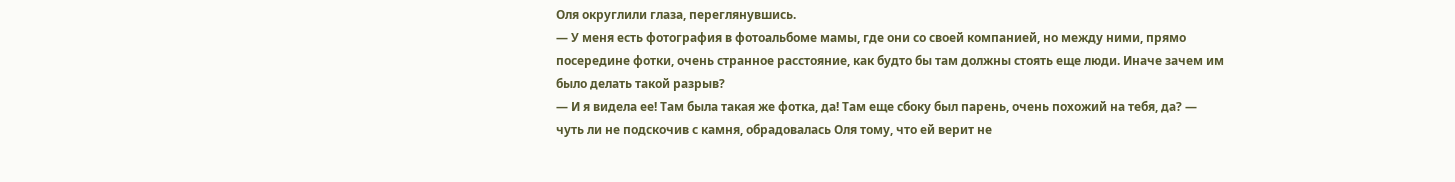Оля округлили глаза, переглянувшись.
— У меня есть фотография в фотоальбоме мамы, где они со своей компанией, но между ними, прямо посередине фотки, очень странное расстояние, как будто бы там должны стоять еще люди. Иначе зачем им было делать такой разрыв?
— И я видела ее! Там была такая же фотка, да! Там еще сбоку был парень, очень похожий на тебя, да? — чуть ли не подскочив с камня, обрадовалась Оля тому, что ей верит не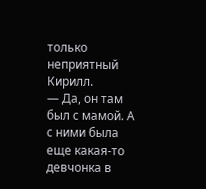только неприятный Кирилл.
— Да, он там был с мамой. А с ними была еще какая-то девчонка в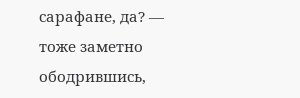сарафане, да? — тоже заметно ободрившись,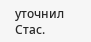уточнил Стас.